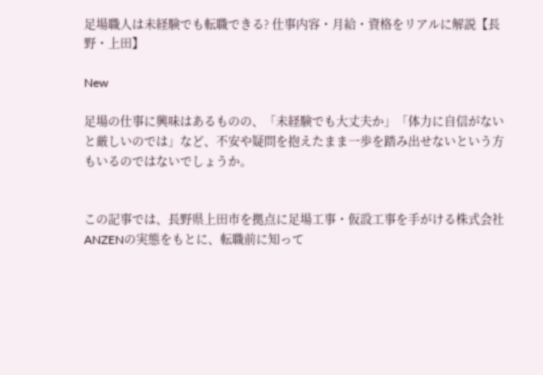足場職人は未経験でも転職できる? 仕事内容・月給・資格をリアルに解説【長野・上田】

New

足場の仕事に興味はあるものの、「未経験でも大丈夫か」「体力に自信がないと厳しいのでは」など、不安や疑問を抱えたまま一歩を踏み出せないという方もいるのではないでしょうか。


この記事では、長野県上田市を拠点に足場工事・仮設工事を手がける株式会社ANZENの実態をもとに、転職前に知って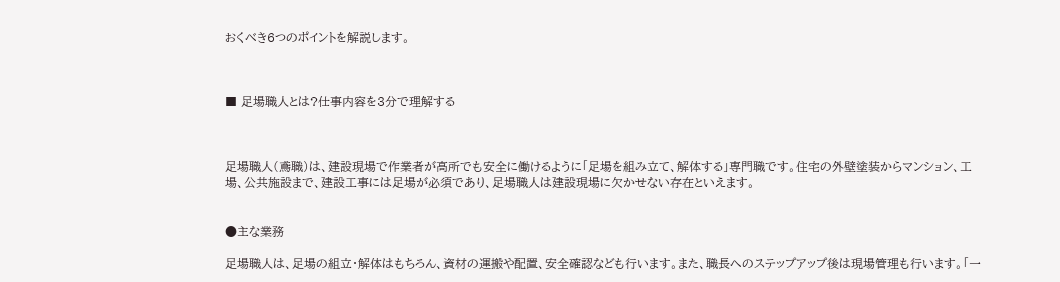おくべき6つのポイントを解説します。



■ 足場職人とは?仕事内容を3分で理解する



足場職人(鳶職)は、建設現場で作業者が高所でも安全に働けるように「足場を組み立て、解体する」専門職です。住宅の外壁塗装からマンション、工場、公共施設まで、建設工事には足場が必須であり、足場職人は建設現場に欠かせない存在といえます。


●主な業務

足場職人は、足場の組立・解体はもちろん、資材の運搬や配置、安全確認なども行います。また、職長へのステップアップ後は現場管理も行います。「一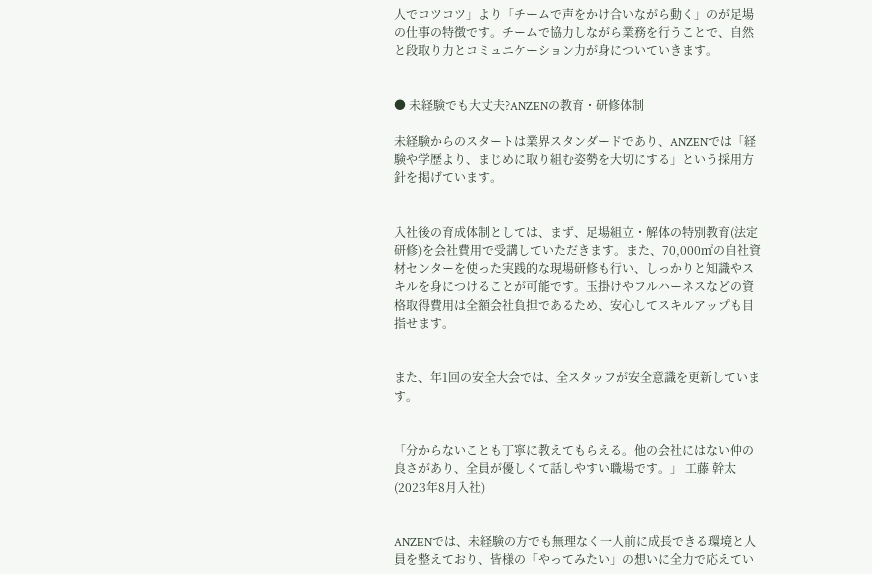人でコツコツ」より「チームで声をかけ合いながら動く」のが足場の仕事の特徴です。チームで協力しながら業務を行うことで、自然と段取り力とコミュニケーション力が身についていきます。


● 未経験でも大丈夫?ANZENの教育・研修体制

未経験からのスタートは業界スタンダードであり、ANZENでは「経験や学歴より、まじめに取り組む姿勢を大切にする」という採用方針を掲げています。


入社後の育成体制としては、まず、足場組立・解体の特別教育(法定研修)を会社費用で受講していただきます。また、70,000㎡の自社資材センターを使った実践的な現場研修も行い、しっかりと知識やスキルを身につけることが可能です。玉掛けやフルハーネスなどの資格取得費用は全額会社負担であるため、安心してスキルアップも目指せます。


また、年1回の安全大会では、全スタッフが安全意識を更新しています。


「分からないことも丁寧に教えてもらえる。他の会社にはない仲の良さがあり、全員が優しくて話しやすい職場です。」 工藤 幹太(2023年8月入社)


ANZENでは、未経験の方でも無理なく一人前に成長できる環境と人員を整えており、皆様の「やってみたい」の想いに全力で応えてい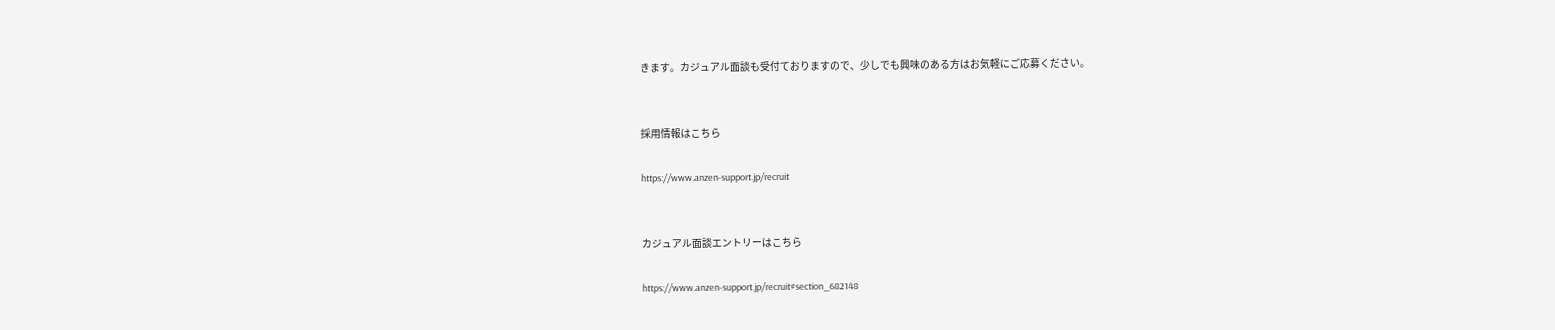きます。カジュアル面談も受付ておりますので、少しでも興味のある方はお気軽にご応募ください。


採用情報はこちら

https://www.anzen-support.jp/recruit


カジュアル面談エントリーはこちら

https://www.anzen-support.jp/recruit#section_682148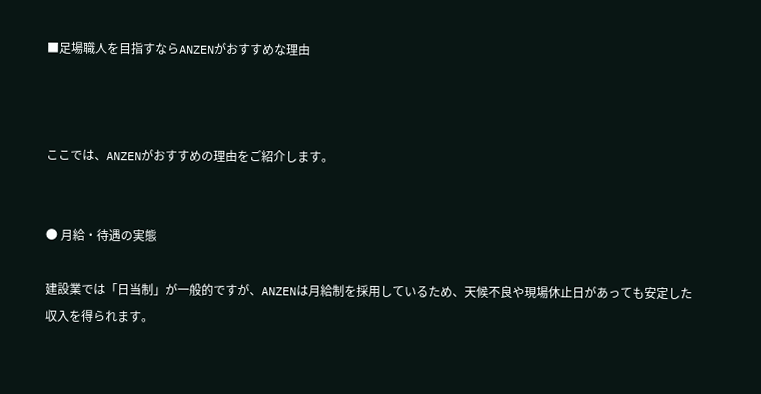■足場職人を目指すならANZENがおすすめな理由



ここでは、ANZENがおすすめの理由をご紹介します。


● 月給・待遇の実態

建設業では「日当制」が一般的ですが、ANZENは月給制を採用しているため、天候不良や現場休止日があっても安定した収入を得られます。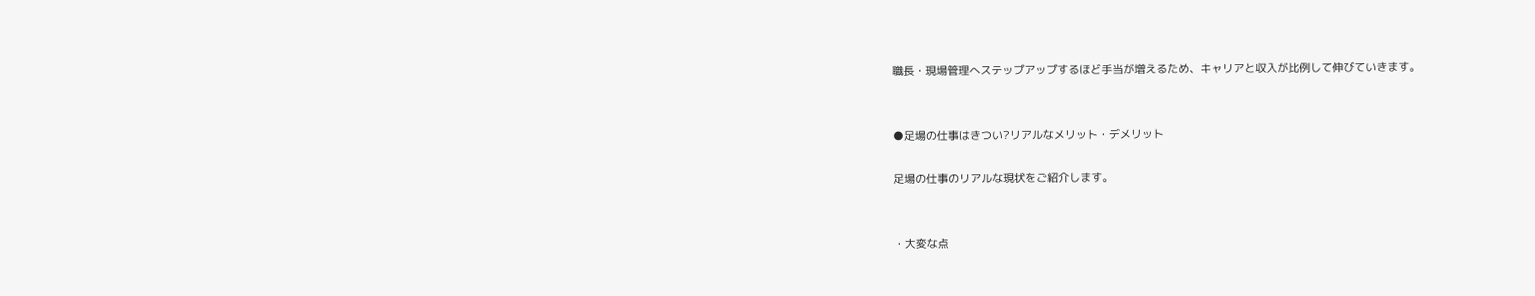職長・現場管理へステップアップするほど手当が増えるため、キャリアと収入が比例して伸びていきます。


●足場の仕事はきつい?リアルなメリット・デメリット

足場の仕事のリアルな現状をご紹介します。


・大変な点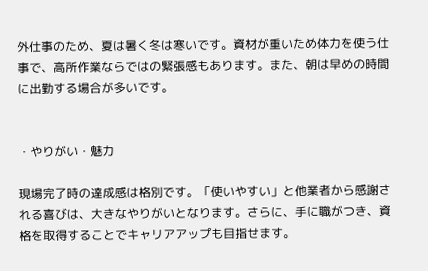外仕事のため、夏は暑く冬は寒いです。資材が重いため体力を使う仕事で、高所作業ならではの緊張感もあります。また、朝は早めの時間に出勤する場合が多いです。


・やりがい・魅力

現場完了時の達成感は格別です。「使いやすい」と他業者から感謝される喜びは、大きなやりがいとなります。さらに、手に職がつき、資格を取得することでキャリアアップも目指せます。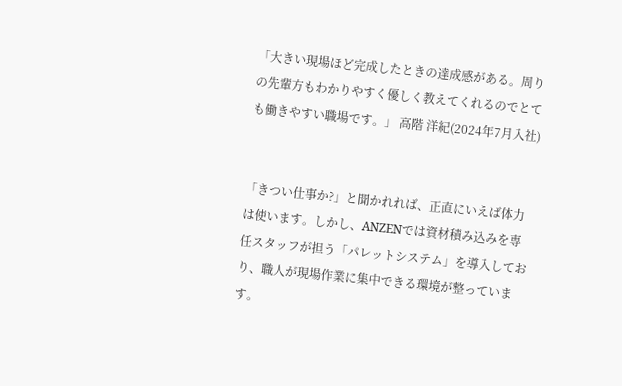「大きい現場ほど完成したときの達成感がある。周りの先輩方もわかりやすく優しく教えてくれるのでとても働きやすい職場です。」 高階 洋紀(2024年7月入社)


「きつい仕事か?」と聞かれれば、正直にいえば体力は使います。しかし、ANZENでは資材積み込みを専任スタッフが担う「パレットシステム」を導入しており、職人が現場作業に集中できる環境が整っています。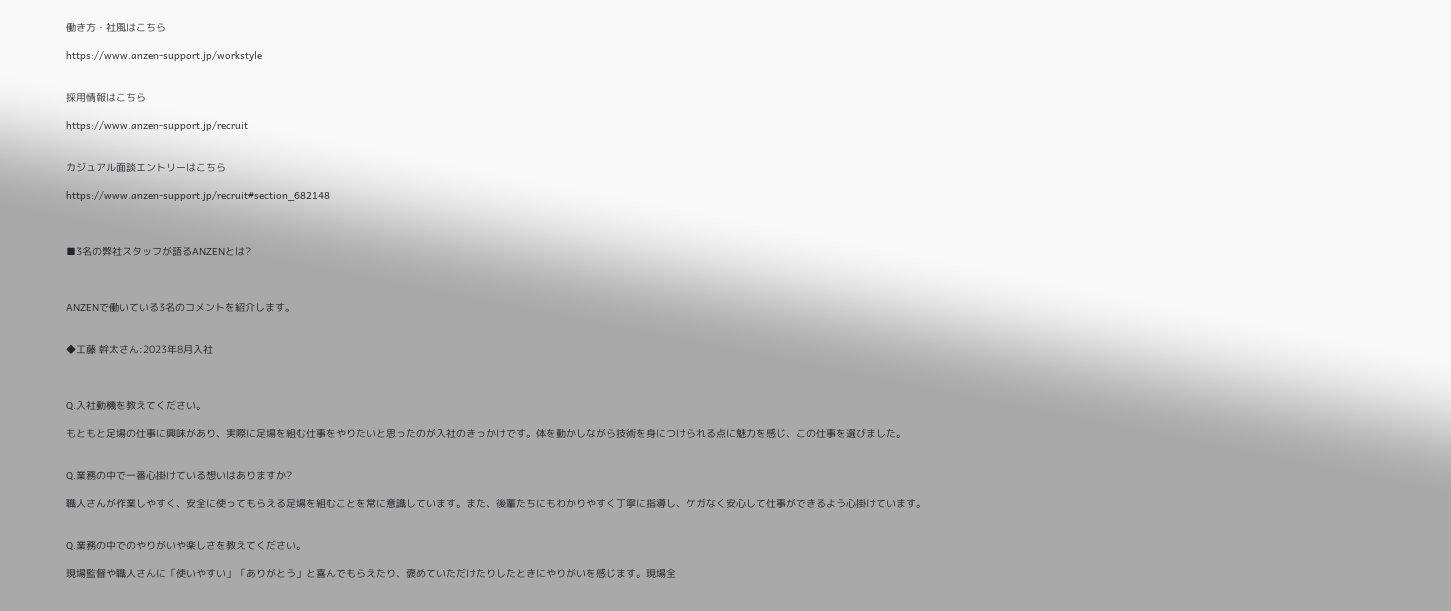働き方・社風はこちら

https://www.anzen-support.jp/workstyle


採用情報はこちら

https://www.anzen-support.jp/recruit


カジュアル面談エントリーはこちら

https://www.anzen-support.jp/recruit#section_682148



■3名の弊社スタッフが語るANZENとは?



ANZENで働いている3名のコメントを紹介します。


◆工藤 幹太さん:2023年8月入社



Q.入社動機を教えてください。

もともと足場の仕事に興味があり、実際に足場を組む仕事をやりたいと思ったのが入社のきっかけです。体を動かしながら技術を身につけられる点に魅力を感じ、この仕事を選びました。


Q.業務の中で一番心掛けている想いはありますか?

職人さんが作業しやすく、安全に使ってもらえる足場を組むことを常に意識しています。また、後輩たちにもわかりやすく丁寧に指導し、ケガなく安心して仕事ができるよう心掛けています。


Q.業務の中でのやりがいや楽しさを教えてください。

現場監督や職人さんに「使いやすい」「ありがとう」と喜んでもらえたり、褒めていただけたりしたときにやりがいを感じます。現場全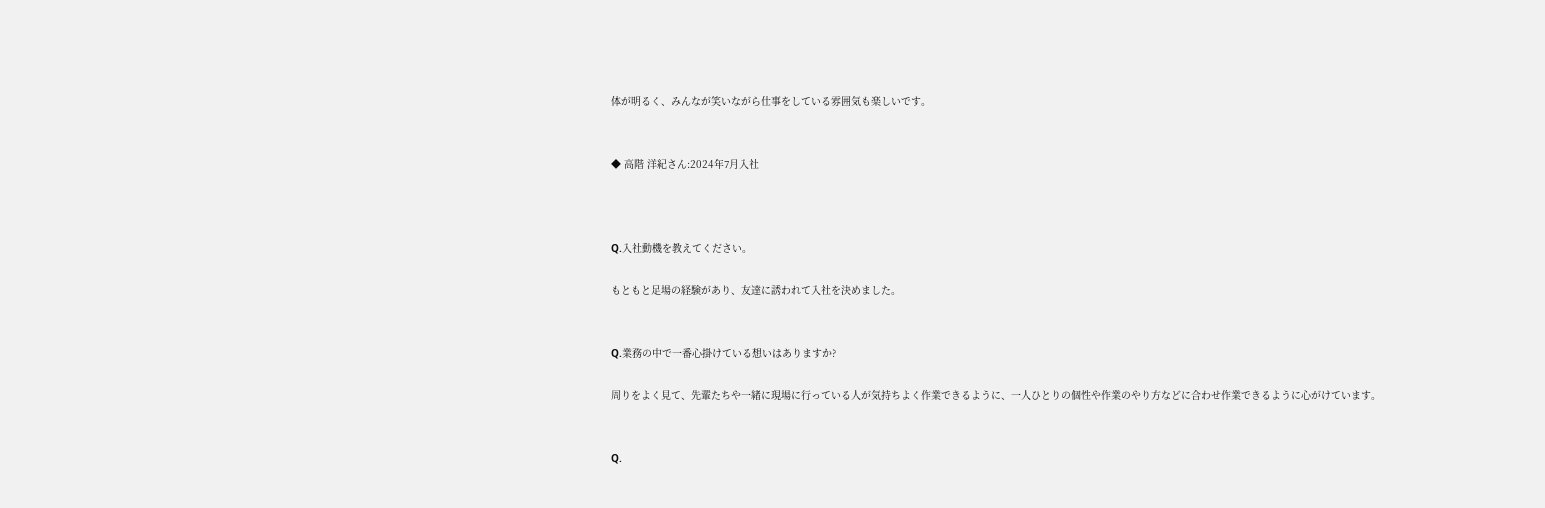体が明るく、みんなが笑いながら仕事をしている雰囲気も楽しいです。


◆ 高階 洋紀さん:2024年7月入社



Q.入社動機を教えてください。

もともと足場の経験があり、友達に誘われて入社を決めました。


Q.業務の中で一番心掛けている想いはありますか?

周りをよく見て、先輩たちや一緒に現場に行っている人が気持ちよく作業できるように、一人ひとりの個性や作業のやり方などに合わせ作業できるように心がけています。


Q.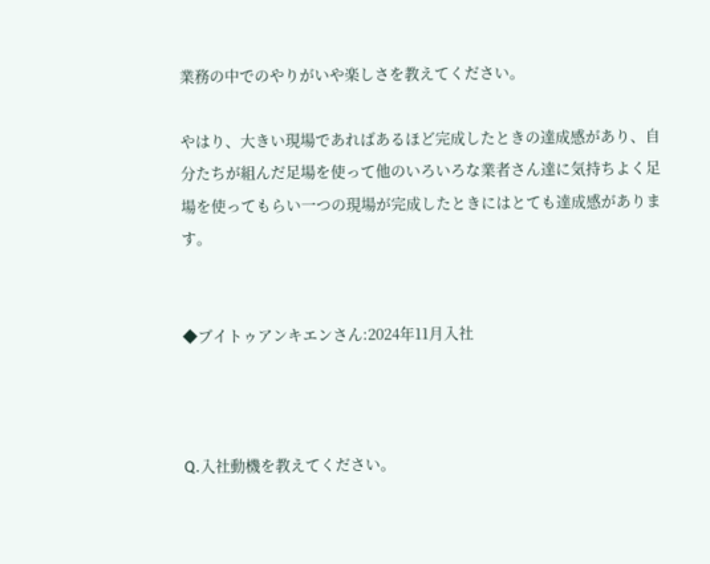業務の中でのやりがいや楽しさを教えてください。

やはり、大きい現場であればあるほど完成したときの達成感があり、自分たちが組んだ足場を使って他のいろいろな業者さん達に気持ちよく足場を使ってもらい一つの現場が完成したときにはとても達成感があります。


◆ブイトゥアンキエンさん:2024年11月入社



Q.入社動機を教えてください。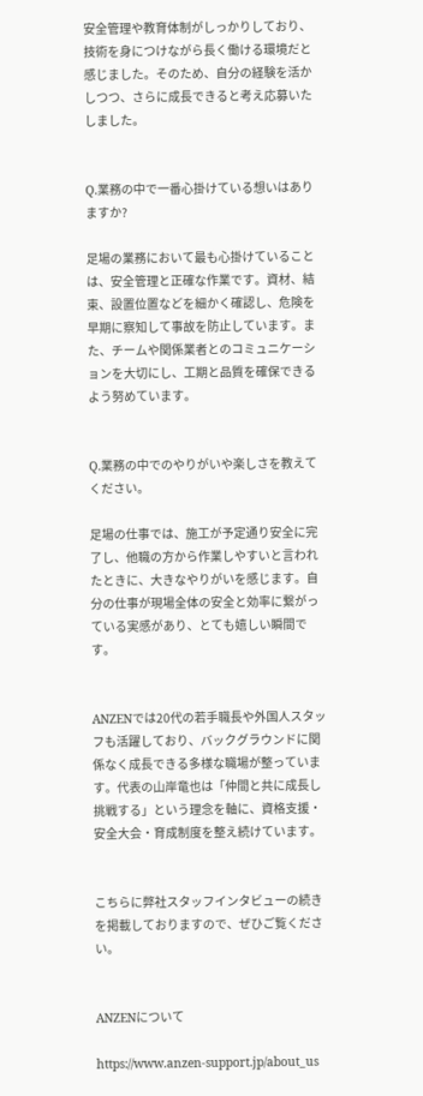安全管理や教育体制がしっかりしており、技術を身につけながら長く働ける環境だと感じました。そのため、自分の経験を活かしつつ、さらに成長できると考え応募いたしました。


Q.業務の中で一番心掛けている想いはありますか?

足場の業務において最も心掛けていることは、安全管理と正確な作業です。資材、結束、設置位置などを細かく確認し、危険を早期に察知して事故を防止しています。また、チームや関係業者とのコミュニケーションを大切にし、工期と品質を確保できるよう努めています。


Q.業務の中でのやりがいや楽しさを教えてください。

足場の仕事では、施工が予定通り安全に完了し、他職の方から作業しやすいと言われたときに、大きなやりがいを感じます。自分の仕事が現場全体の安全と効率に繋がっている実感があり、とても嬉しい瞬間です。


ANZENでは20代の若手職長や外国人スタッフも活躍しており、バックグラウンドに関係なく成長できる多様な職場が整っています。代表の山岸竜也は「仲間と共に成長し挑戦する」という理念を軸に、資格支援・安全大会・育成制度を整え続けています。


こちらに弊社スタッフインタビューの続きを掲載しておりますので、ぜひご覧ください。


ANZENについて

https://www.anzen-support.jp/about_us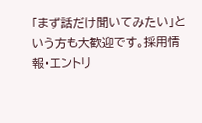「まず話だけ聞いてみたい」という方も大歓迎です。採用情報・エントリ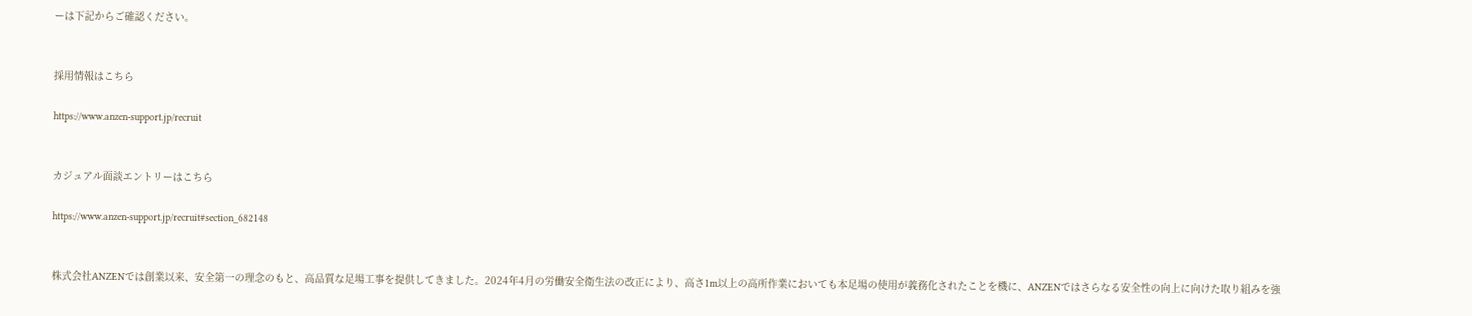ーは下記からご確認ください。


採用情報はこちら

https://www.anzen-support.jp/recruit


カジュアル面談エントリーはこちら

https://www.anzen-support.jp/recruit#section_682148


株式会社ANZENでは創業以来、安全第一の理念のもと、高品質な足場工事を提供してきました。2024年4月の労働安全衛生法の改正により、高さ1m以上の高所作業においても本足場の使用が義務化されたことを機に、ANZENではさらなる安全性の向上に向けた取り組みを強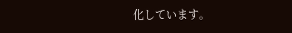化しています。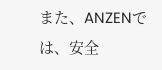また、ANZENでは、安全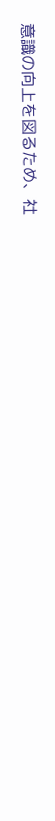意識の向上を図るため、社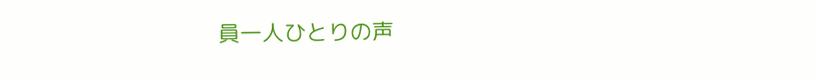員一人ひとりの声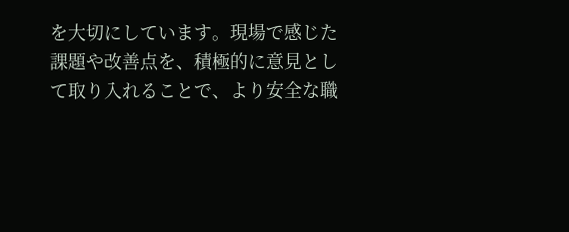を大切にしています。現場で感じた課題や改善点を、積極的に意見として取り入れることで、より安全な職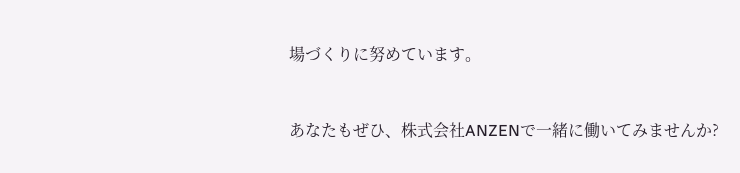場づくりに努めています。


あなたもぜひ、株式会社ANZENで一緒に働いてみませんか?